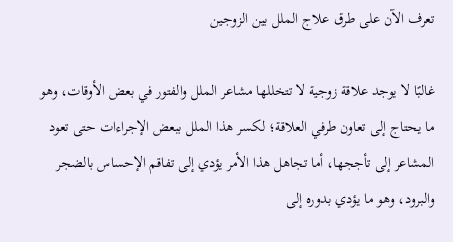تعرف الآن على طرق علاج الملل بين الزوجين

غالبًا لا يوجد علاقة زوجية لا تتخللها مشاعر الملل والفتور في بعض الأوقات، وهو ما يحتاج إلى تعاون طرفي العلاقة؛ لكسر هذا الملل ببعض الإجراءات حتى تعود المشاعر إلى تأججها، أما تجاهل هذا الأمر يؤدي إلى تفاقم الإحساس بالضجر والبرود، وهو ما يؤدي بدوره إلى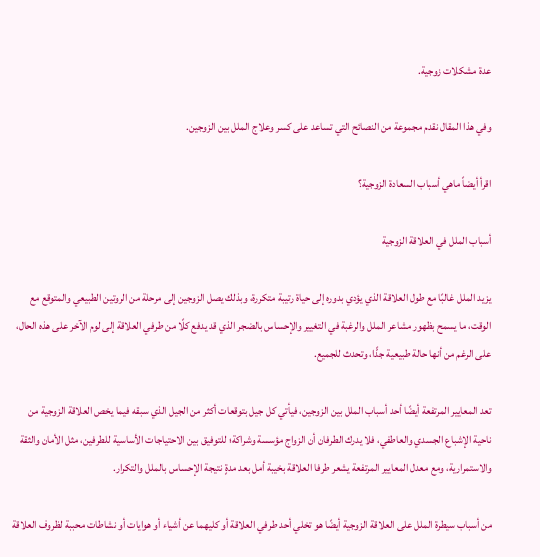عدة مشكلات زوجية.

وفي هذا المقال نقدم مجموعة من النصائح التي تساعد على كسر وعلاج الملل بين الزوجين.

اقرأ أيضاً ماهي أسباب السعادة الزوجية؟

أسباب الملل في العلاقة الزوجية

يزيد الملل غالبًا مع طول العلاقة الذي يؤدي بدوره إلى حياة رتيبة متكررة، وبذلك يصل الزوجين إلى مرحلة من الروتين الطبيعي والمتوقع مع الوقت، ما يسمح بظهور مشاعر الملل والرغبة في التغيير والإحساس بالضجر الذي قد يدفع كلًا من طرفي العلاقة إلى لوم الآخر على هذه الحال، على الرغم من أنها حالة طبيعية جدًّا، وتحدث للجميع.

تعد المعايير المرتفعة أيضًا أحد أسباب الملل بين الزوجين، فيأتي كل جيل بتوقعات أكثر من الجيل الذي سبقه فيما يخص العلاقة الزوجية من ناحية الإشباع الجسدي والعاطفي، فلا يدرك الطرفان أن الزواج مؤسسة وشراكة؛ للتوفيق بين الاحتياجات الأساسية للطرفين، مثل الأمان والثقة والاستمرارية، ومع معدل المعايير المرتفعة يشعر طرفا العلاقة بخيبة أمل بعد مدةٍ نتيجة الإحساس بالملل والتكرار.

من أسباب سيطرة الملل على العلاقة الزوجية أيضًا هو تخلي أحد طرفي العلاقة أو كليهما عن أشياء أو هوايات أو نشاطات محببة لظروف العلاقة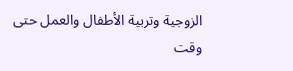الزوجية وتربية الأطفال والعمل حتى وقت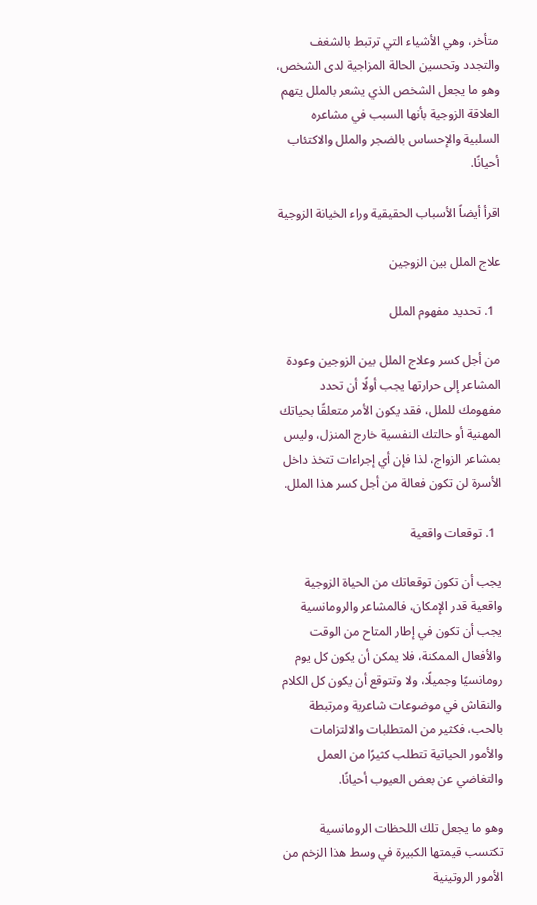متأخر، وهي الأشياء التي ترتبط بالشغف والتجدد وتحسين الحالة المزاجية لدى الشخص، وهو ما يجعل الشخص الذي يشعر بالملل يتهم العلاقة الزوجية بأنها السبب في مشاعره السلبية والإحساس بالضجر والملل والاكتئاب أحيانًا.

اقرأ أيضاً الأسباب الحقيقية وراء الخيانة الزوجية

علاج الملل بين الزوجين

  1. تحديد مفهوم الملل

من أجل كسر وعلاج الملل بين الزوجين وعودة المشاعر إلى حرارتها يجب أولًا أن تحدد مفهومك للملل، فقد يكون الأمر متعلقًا بحياتك المهنية أو حالتك النفسية خارج المنزل، وليس بمشاعر الزواج، لذا فإن أي إجراءات تتخذ داخل الأسرة لن تكون فعالة من أجل كسر هذا الملل.

  1. توقعات واقعية

يجب أن تكون توقعاتك من الحياة الزوجية واقعية قدر الإمكان، فالمشاعر والرومانسية يجب أن تكون في إطار المتاح من الوقت والأفعال الممكنة، فلا يمكن أن يكون كل يوم رومانسيًا وجميلًا، ولا وتتوقع أن يكون كل الكلام والنقاش في موضوعات شاعرية ومرتبطة بالحب، فكثير من المتطلبات والالتزامات والأمور الحياتية تتطلب كثيرًا من العمل والتغاضي عن بعض العيوب أحيانًا.

وهو ما يجعل تلك اللحظات الرومانسية تكتسب قيمتها الكبيرة في وسط هذا الزخم من الأمور الروتينية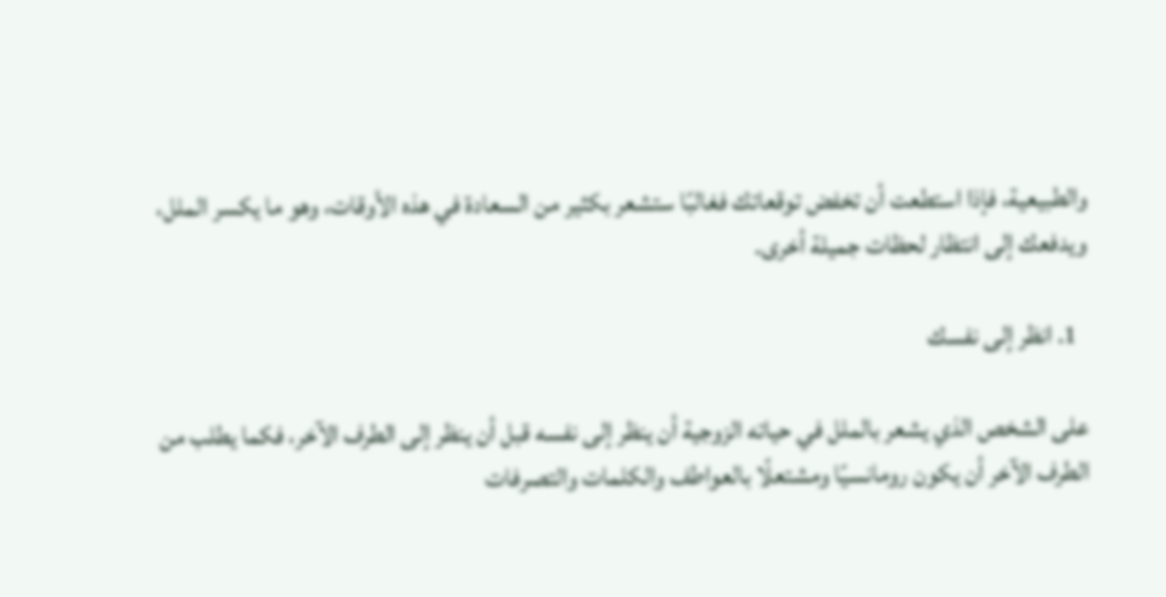والطبيعية، فإذا استطعت أن تخفض توقعاتك فغالبًا ستشعر بكثير من السعادة في هذه الأوقات، وهو ما يكسر الملل، ويدفعك إلى انتظار لحظات جميلة أخرى.

  1. انظر إلى نفسك

على الشخص الذي يشعر بالملل في حياته الزوجية أن ينظر إلى نفسه قبل أن ينظر إلى الطرف الآخر، فكما يطلب من الطرف الآخر أن يكون رومانسيًا ومشتعلًا بالعواطف والكلمات والتصرفات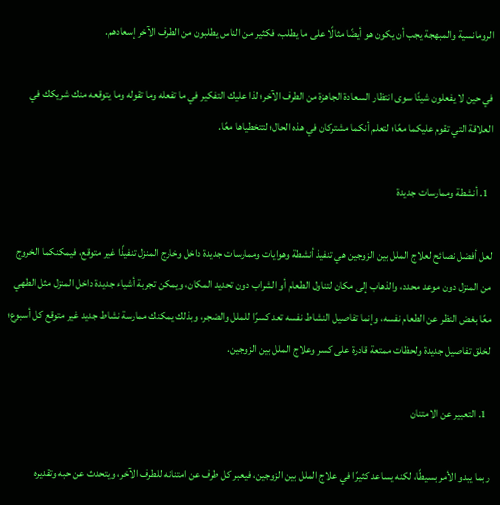الرومانسية والمبهجة يجب أن يكون هو أيضًا مثالًا على ما يطلب، فكثير من الناس يطلبون من الطرف الآخر إسعادهم.

في حين لا يفعلون شيئًا سوى انتظار السعادة الجاهزة من الطرف الآخر؛ لذا عليك التفكير في ما تفعله وما تقوله وما يتوقعه منك شريكك في العلاقة التي تقوم عليكما معًا؛ لتعلم أنكما مشتركان في هذه الحال؛ لتتخطياها معًا.

  1. أنشطة وممارسات جديدة

لعل أفضل نصائح لعلاج الملل بين الزوجين هي تنفيذ أنشطة وهوايات وممارسات جديدة داخل وخارج المنزل تنفيذًا غير متوقع، فيمكنكما الخروج من المنزل دون موعد محدد، والذهاب إلى مكان لتناول الطعام أو الشراب دون تحديد المكان، ويمكن تجربة أشياء جديدة داخل المنزل مثل الطهي معًا بغض النظر عن الطعام نفسه، وإنما تفاصيل النشاط نفسه تعد كسرًا للملل والضجر، وبذلك يمكنك ممارسة نشاط جديد غير متوقع كل أسبوع؛ لخلق تفاصيل جديدة ولحظات ممتعة قادرة على كسر وعلاج الملل بين الزوجين.

  1. التعبير عن الامتنان

ربما يبدو الأمر بسيطًا، لكنه يساعد كثيرًا في علاج الملل بين الزوجين، فيعبر كل طرف عن امتنانه للطرف الآخر، ويتحدث عن حبه وتقديره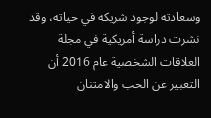وسعادته لوجود شريكه في حياته، وقد نشرت دراسة أمريكية في مجلة العلاقات الشخصية عام 2016 أن التعبير عن الحب والامتنان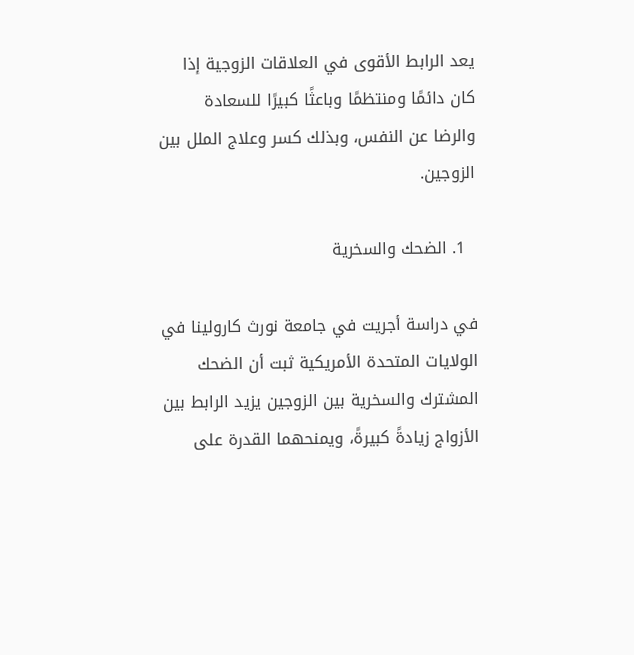يعد الرابط الأقوى في العلاقات الزوجية إذا كان دائمًا ومنتظمًا وباعثًا كبيرًا للسعادة والرضا عن النفس، وبذلك كسر وعلاج الملل بين الزوجين.

  1. الضحك والسخرية

في دراسة أجريت في جامعة نورث كارولينا في الولايات المتحدة الأمريكية ثبت أن الضحك المشترك والسخرية بين الزوجين يزيد الرابط بين الأزواج زيادةً كبيرةً، ويمنحهما القدرة على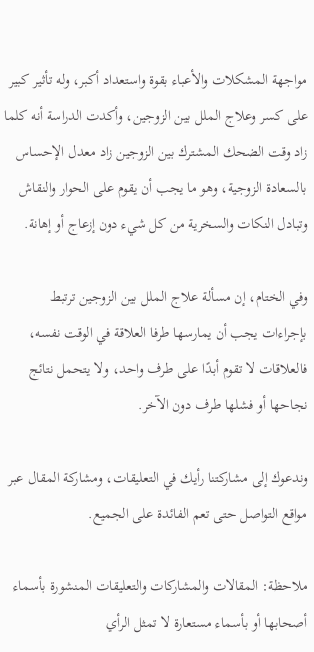مواجهة المشكلات والأعباء بقوة واستعداد أكبر، وله تأثير كبير على كسر وعلاج الملل بين الزوجين، وأكدت الدراسة أنه كلما زاد وقت الضحك المشترك بين الزوجين زاد معدل الإحساس بالسعادة الزوجية، وهو ما يجب أن يقوم على الحوار والنقاش وتبادل النكات والسخرية من كل شيء دون إزعاج أو إهانة.

وفي الختام، إن مسألة علاج الملل بين الزوجين ترتبط بإجراءات يجب أن يمارسها طرفا العلاقة في الوقت نفسه، فالعلاقات لا تقوم أبدًا على طرف واحد، ولا يتحمل نتائج نجاحها أو فشلها طرف دون الآخر.

وندعوك إلى مشاركتنا رأيك في التعليقات، ومشاركة المقال عبر مواقع التواصل حتى تعم الفائدة على الجميع.

ملاحظة: المقالات والمشاركات والتعليقات المنشورة بأسماء أصحابها أو بأسماء مستعارة لا تمثل الرأي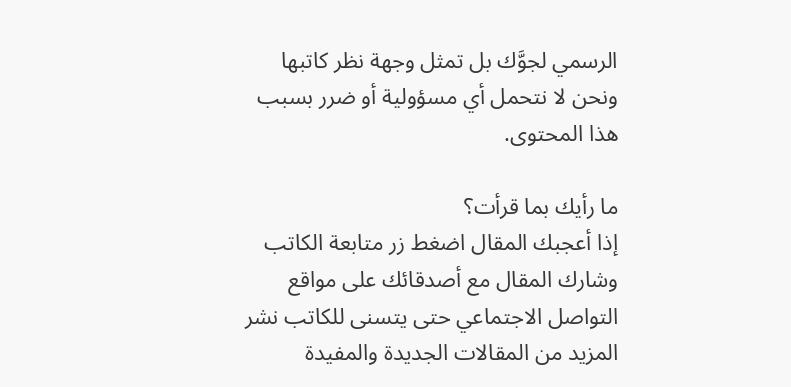الرسمي لجوَّك بل تمثل وجهة نظر كاتبها ونحن لا نتحمل أي مسؤولية أو ضرر بسبب هذا المحتوى.

ما رأيك بما قرأت؟
إذا أعجبك المقال اضغط زر متابعة الكاتب وشارك المقال مع أصدقائك على مواقع التواصل الاجتماعي حتى يتسنى للكاتب نشر المزيد من المقالات الجديدة والمفيدة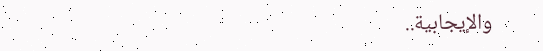والإيجابية..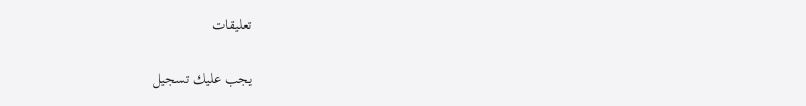تعليقات

يجب عليك تسجيل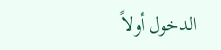الدخول أولاً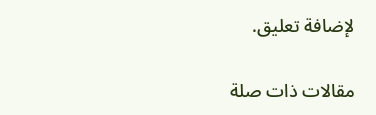لإضافة تعليق.

مقالات ذات صلة